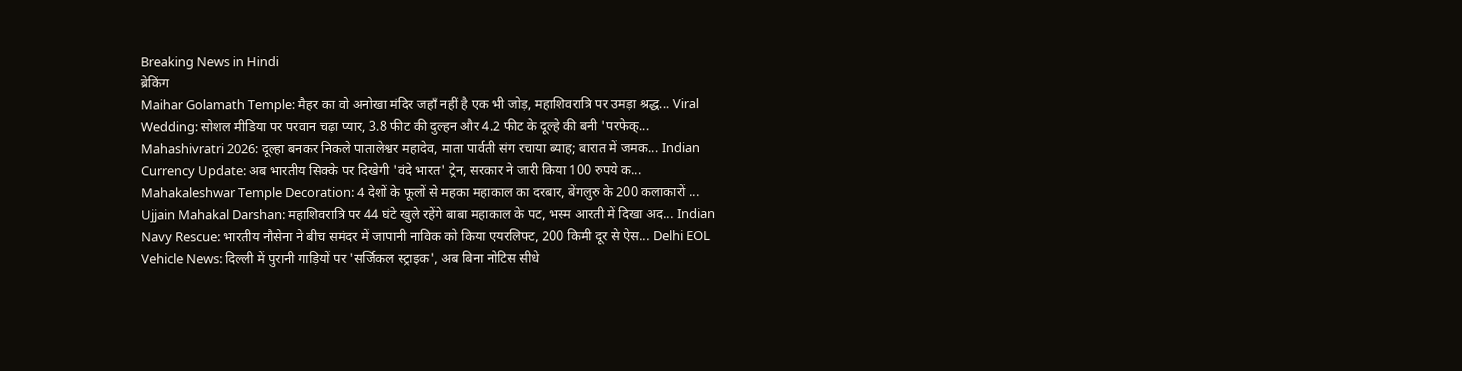Breaking News in Hindi
ब्रेकिंग
Maihar Golamath Temple: मैहर का वो अनोखा मंदिर जहाँ नहीं है एक भी जोड़, महाशिवरात्रि पर उमड़ा श्रद्ध... Viral Wedding: सोशल मीडिया पर परवान चढ़ा प्यार, 3.8 फीट की दुल्हन और 4.2 फीट के दूल्हे की बनी 'परफेक्... Mahashivratri 2026: दूल्हा बनकर निकले पातालेश्वर महादेव, माता पार्वती संग रचाया ब्याह; बारात में जमक... Indian Currency Update: अब भारतीय सिक्के पर दिखेगी 'वंदे भारत' ट्रेन, सरकार ने जारी किया 100 रुपये क... Mahakaleshwar Temple Decoration: 4 देशों के फूलों से महका महाकाल का दरबार, बेंगलुरु के 200 कलाकारों ... Ujjain Mahakal Darshan: महाशिवरात्रि पर 44 घंटे खुले रहेंगे बाबा महाकाल के पट, भस्म आरती में दिखा अद... Indian Navy Rescue: भारतीय नौसेना ने बीच समंदर में जापानी नाविक को किया एयरलिफ्ट, 200 किमी दूर से ऐस... Delhi EOL Vehicle News: दिल्ली में पुरानी गाड़ियों पर 'सर्जिकल स्ट्राइक', अब बिना नोटिस सीधे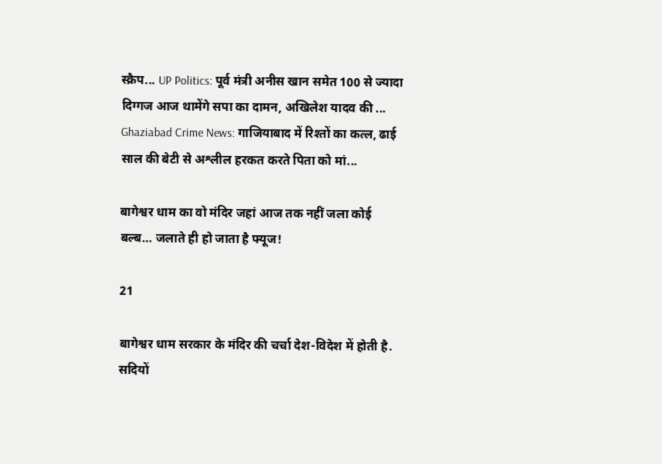स्क्रैप... UP Politics: पूर्व मंत्री अनीस खान समेत 100 से ज्यादा दिग्गज आज थामेंगे सपा का दामन, अखिलेश यादव की ... Ghaziabad Crime News: गाजियाबाद में रिश्तों का कत्ल, ढाई साल की बेटी से अश्लील हरकत करते पिता को मां...

बागेश्वर धाम का वो मंदिर जहां आज तक नहीं जला कोई बल्ब… जलाते ही हो जाता है फ्यूज!

21

बागेश्वर धाम सरकार के मंदिर की चर्चा देश-विदेश में होती है. सदियों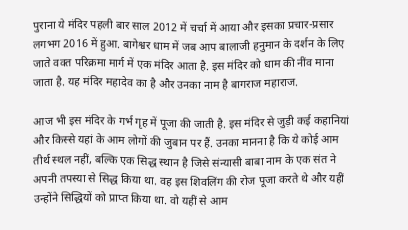पुराना ये मंदिर पहली बार साल 2012 में चर्चा में आया और इसका प्रचार-प्रसार लगभग 2016 में हुआ. बागेश्वर धाम में जब आप बालाजी हनुमान के दर्शन के लिए जाते वक्त परिक्रमा मार्ग में एक मंदिर आता है. इस मंदिर को धाम की नींव माना जाता है. यह मंदिर महादेव का है और उनका नाम है बागराज महाराज.

आज भी इस मंदिर के गर्भ गृह में पूजा की जाती है. इस मंदिर से जुड़ी कई कहानियां और किस्से यहां के आम लोगों की जुबान पर हैं. उनका मानना है कि ये कोई आम तीर्थ स्थल नहीं, बल्कि एक सिद्ध स्थान है जिसे संन्यासी बाबा नाम के एक संत ने अपनी तपस्या से सिद्ध किया था. वह इस शिवलिंग की रोज पूजा करते थे और यहीं उन्होंने सिद्धियों को प्राप्त किया था. वो यहीं से आम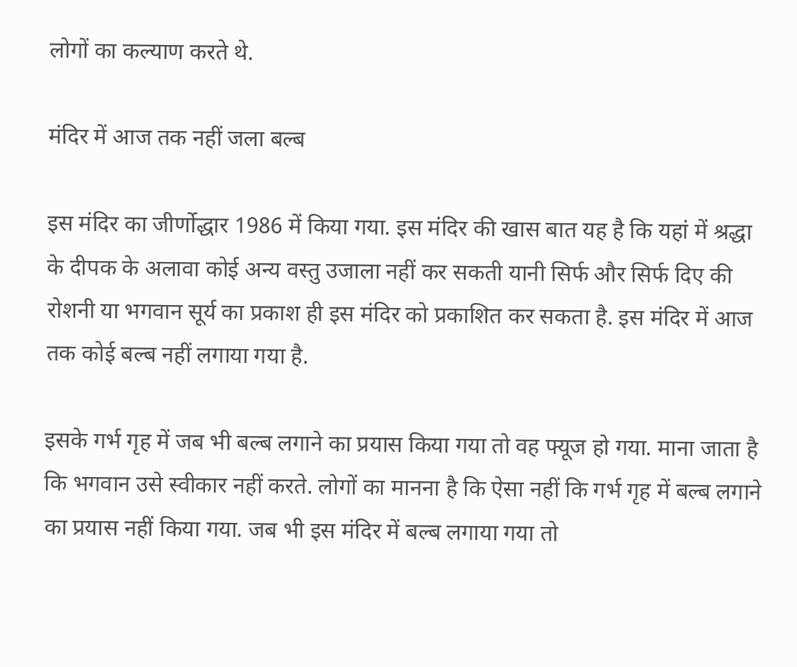लोगों का कल्याण करते थे.

मंदिर में आज तक नहीं जला बल्ब

इस मंदिर का जीर्णोद्धार 1986 में किया गया. इस मंदिर की खास बात यह है कि यहां में श्रद्धा के दीपक के अलावा कोई अन्य वस्तु उजाला नहीं कर सकती यानी सिर्फ और सिर्फ दिए की रोशनी या भगवान सूर्य का प्रकाश ही इस मंदिर को प्रकाशित कर सकता है. इस मंदिर में आज तक कोई बल्ब नहीं लगाया गया है.

इसके गर्भ गृह में जब भी बल्ब लगाने का प्रयास किया गया तो वह फ्यूज हो गया. माना जाता है कि भगवान उसे स्वीकार नहीं करते. लोगों का मानना है कि ऐसा नहीं कि गर्भ गृह में बल्ब लगाने का प्रयास नहीं किया गया. जब भी इस मंदिर में बल्ब लगाया गया तो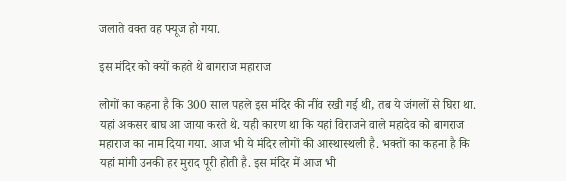जलाते वक्त वह फ्यूज हो गया.

इस मंदिर को क्यों कहते थे बागराज महाराज

लोगों का कहना है कि 300 साल पहले इस मंदिर की नींव रखी गई थी, तब ये जंगलों से घिरा था. यहां अकसर बाघ आ जाया करते थे. यही कारण था कि यहां विराजने वाले महादेव को बागराज महाराज का नाम दिया गया. आज भी ये मंदिर लोगों की आस्थास्थली है. भक्तों का कहना है कि यहां मांगी उनकी हर मुराद पूरी होती है. इस मंदिर में आज भी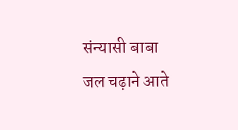संन्यासी बाबा जल चढ़ाने आते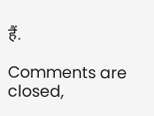हैं.

Comments are closed,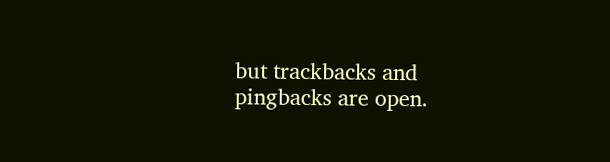but trackbacks and pingbacks are open.